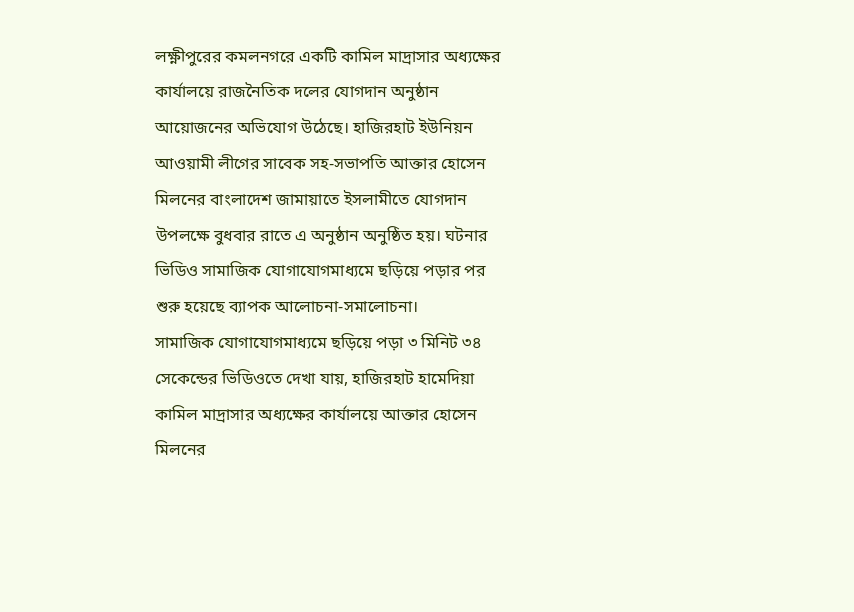লক্ষ্ণীপুরের কমলনগরে একটি কামিল মাদ্রাসার অধ্যক্ষের কার্যালয়ে রাজনৈতিক দলের যোগদান অনুষ্ঠান আয়োজনের অভিযোগ উঠেছে। হাজিরহাট ইউনিয়ন আওয়ামী লীগের সাবেক সহ-সভাপতি আক্তার হোসেন মিলনের বাংলাদেশ জামায়াতে ইসলামীতে যোগদান উপলক্ষে বুধবার রাতে এ অনুষ্ঠান অনুষ্ঠিত হয়। ঘটনার ভিডিও সামাজিক যোগাযোগমাধ্যমে ছড়িয়ে পড়ার পর শুরু হয়েছে ব্যাপক আলোচনা-সমালোচনা।
সামাজিক যোগাযোগমাধ্যমে ছড়িয়ে পড়া ৩ মিনিট ৩৪ সেকেন্ডের ভিডিওতে দেখা যায়, হাজিরহাট হামেদিয়া কামিল মাদ্রাসার অধ্যক্ষের কার্যালয়ে আক্তার হোসেন মিলনের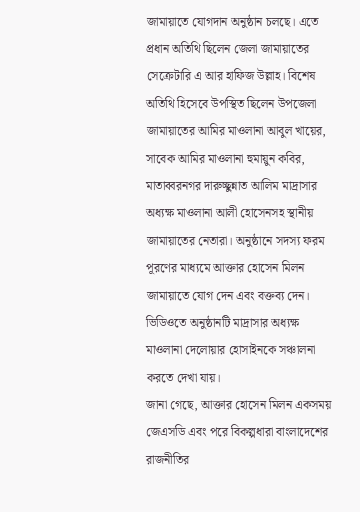জামায়াতে যোগদান অনুষ্ঠান চলছে। এতে প্রধান অতিথি ছিলেন জেলা জামায়াতের সেক্রেটারি এ আর হাফিজ উল্লাহ। বিশেষ অতিথি হিসেবে উপস্থিত ছিলেন উপজেলা জামায়াতের আমির মাওলানা আবুল খায়ের, সাবেক আমির মাওলানা হুমায়ুন কবির, মাতাব্বরনগর দারুচ্ছুন্নাত আলিম মাদ্রাসার অধ্যক্ষ মাওলানা আলী হোসেনসহ স্থানীয় জামায়াতের নেতারা। অনুষ্ঠানে সদস্য ফরম পূরণের মাধ্যমে আক্তার হোসেন মিলন জামায়াতে যোগ দেন এবং বক্তব্য দেন। ভিডিওতে অনুষ্ঠানটি মাদ্রাসার অধ্যক্ষ মাওলানা দেলোয়ার হোসাইনকে সঞ্চালনা করতে দেখা যায়।
জানা গেছে, আক্তার হোসেন মিলন একসময় জেএসডি এবং পরে বিকল্পধারা বাংলাদেশের রাজনীতির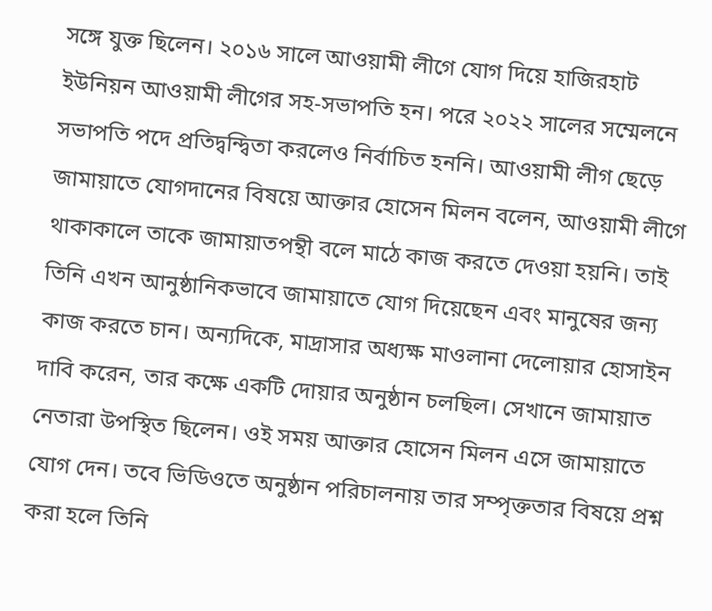সঙ্গে যুক্ত ছিলেন। ২০১৬ সালে আওয়ামী লীগে যোগ দিয়ে হাজিরহাট ইউনিয়ন আওয়ামী লীগের সহ-সভাপতি হন। পরে ২০২২ সালের সম্মেলনে সভাপতি পদে প্রতিদ্বন্দ্বিতা করলেও নির্বাচিত হননি। আওয়ামী লীগ ছেড়ে জামায়াতে যোগদানের বিষয়ে আক্তার হোসেন মিলন বলেন, আওয়ামী লীগে থাকাকালে তাকে জামায়াতপন্থী বলে মাঠে কাজ করতে দেওয়া হয়নি। তাই তিনি এখন আনুষ্ঠানিকভাবে জামায়াতে যোগ দিয়েছেন এবং মানুষের জন্য কাজ করতে চান। অন্যদিকে, মাদ্রাসার অধ্যক্ষ মাওলানা দেলোয়ার হোসাইন দাবি করেন, তার কক্ষে একটি দোয়ার অনুষ্ঠান চলছিল। সেখানে জামায়াত নেতারা উপস্থিত ছিলেন। ওই সময় আক্তার হোসেন মিলন এসে জামায়াতে যোগ দেন। তবে ভিডিওতে অনুষ্ঠান পরিচালনায় তার সম্পৃক্ততার বিষয়ে প্রশ্ন করা হলে তিনি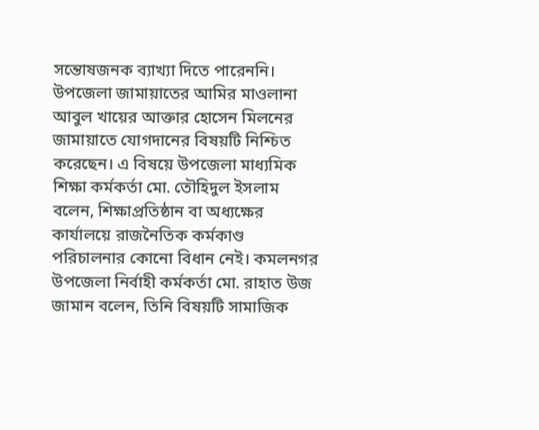সন্তোষজনক ব্যাখ্যা দিতে পারেননি।
উপজেলা জামায়াতের আমির মাওলানা আবুল খায়ের আক্তার হোসেন মিলনের জামায়াতে যোগদানের বিষয়টি নিশ্চিত করেছেন। এ বিষয়ে উপজেলা মাধ্যমিক শিক্ষা কর্মকর্তা মো. তৌহিদুল ইসলাম বলেন, শিক্ষাপ্রতিষ্ঠান বা অধ্যক্ষের কার্যালয়ে রাজনৈতিক কর্মকাণ্ড পরিচালনার কোনো বিধান নেই। কমলনগর উপজেলা নির্বাহী কর্মকর্তা মো. রাহাত উজ জামান বলেন, তিনি বিষয়টি সামাজিক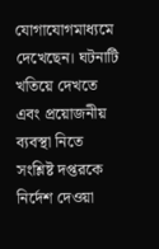যোগাযোগমাধ্যমে দেখেছেন। ঘটনাটি খতিয়ে দেখতে এবং প্রয়োজনীয় ব্যবস্থা নিতে সংশ্লিষ্ট দপ্তরকে নির্দেশ দেওয়া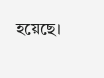হয়েছে।